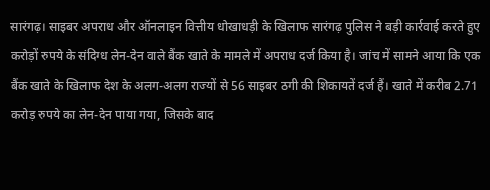सारंगढ़। साइबर अपराध और ऑनलाइन वित्तीय धोखाधड़ी के खिलाफ सारंगढ़ पुलिस ने बड़ी कार्रवाई करते हुए करोड़ों रुपये के संदिग्ध लेन-देन वाले बैंक खाते के मामले में अपराध दर्ज किया है। जांच में सामने आया कि एक बैंक खाते के खिलाफ देश के अलग-अलग राज्यों से 56 साइबर ठगी की शिकायतें दर्ज हैं। खाते में करीब 2.71 करोड़ रुपये का लेन-देन पाया गया, जिसके बाद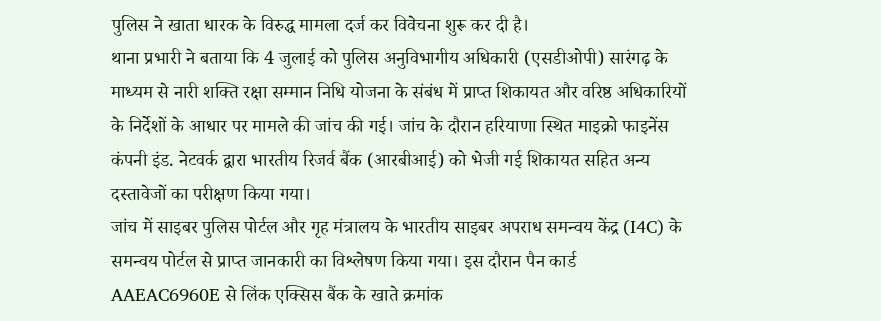पुलिस ने खाता धारक के विरुद्ध मामला दर्ज कर विवेचना शुरू कर दी है।
थाना प्रभारी ने बताया कि 4 जुलाई को पुलिस अनुविभागीय अधिकारी (एसडीओपी) सारंगढ़ के माध्यम से नारी शक्ति रक्षा सम्मान निधि योजना के संबंध में प्राप्त शिकायत और वरिष्ठ अधिकारियों के निर्देशों के आधार पर मामले की जांच की गई। जांच के दौरान हरियाणा स्थित माइक्रो फाइनेंस कंपनी इंड. नेटवर्क द्वारा भारतीय रिजर्व बैंक (आरबीआई) को भेजी गई शिकायत सहित अन्य दस्तावेजों का परीक्षण किया गया।
जांच में साइबर पुलिस पोर्टल और गृह मंत्रालय के भारतीय साइबर अपराध समन्वय केंद्र (I4C) के समन्वय पोर्टल से प्राप्त जानकारी का विश्लेषण किया गया। इस दौरान पैन कार्ड AAEAC6960E से लिंक एक्सिस बैंक के खाते क्रमांक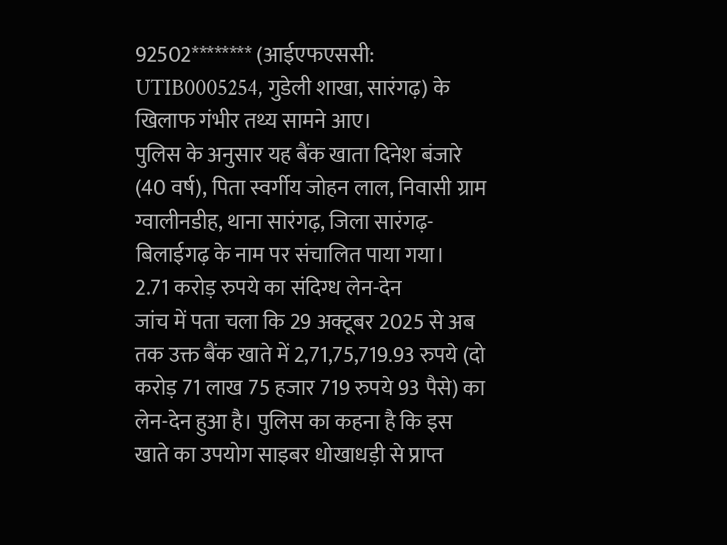92502******** (आईएफएससी: UTIB0005254, गुडेली शाखा, सारंगढ़) के खिलाफ गंभीर तथ्य सामने आए।
पुलिस के अनुसार यह बैंक खाता दिनेश बंजारे (40 वर्ष), पिता स्वर्गीय जोहन लाल, निवासी ग्राम ग्वालीनडीह, थाना सारंगढ़, जिला सारंगढ़-बिलाईगढ़ के नाम पर संचालित पाया गया।
2.71 करोड़ रुपये का संदिग्ध लेन-देन
जांच में पता चला कि 29 अक्टूबर 2025 से अब तक उक्त बैंक खाते में 2,71,75,719.93 रुपये (दो करोड़ 71 लाख 75 हजार 719 रुपये 93 पैसे) का लेन-देन हुआ है। पुलिस का कहना है कि इस खाते का उपयोग साइबर धोखाधड़ी से प्राप्त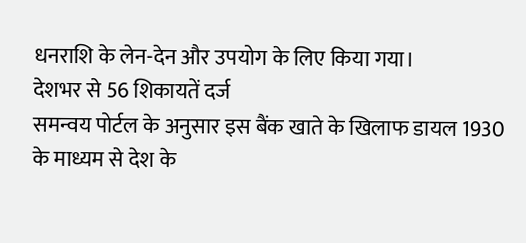धनराशि के लेन-देन और उपयोग के लिए किया गया।
देशभर से 56 शिकायतें दर्ज
समन्वय पोर्टल के अनुसार इस बैंक खाते के खिलाफ डायल 1930 के माध्यम से देश के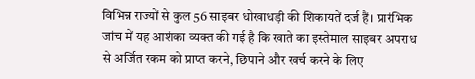विभिन्न राज्यों से कुल 56 साइबर धोखाधड़ी की शिकायतें दर्ज हैं। प्रारंभिक जांच में यह आशंका व्यक्त की गई है कि खाते का इस्तेमाल साइबर अपराध से अर्जित रकम को प्राप्त करने, छिपाने और खर्च करने के लिए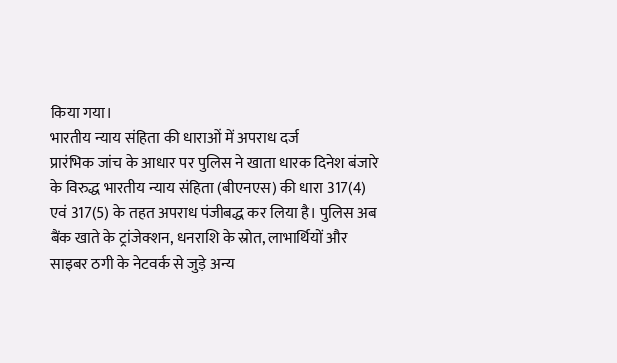किया गया।
भारतीय न्याय संहिता की धाराओं में अपराध दर्ज
प्रारंभिक जांच के आधार पर पुलिस ने खाता धारक दिनेश बंजारे के विरुद्ध भारतीय न्याय संहिता (बीएनएस) की धारा 317(4) एवं 317(5) के तहत अपराध पंजीबद्ध कर लिया है। पुलिस अब बैंक खाते के ट्रांजेक्शन, धनराशि के स्रोत, लाभार्थियों और साइबर ठगी के नेटवर्क से जुड़े अन्य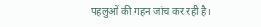पहलुओं की गहन जांच कर रही है।